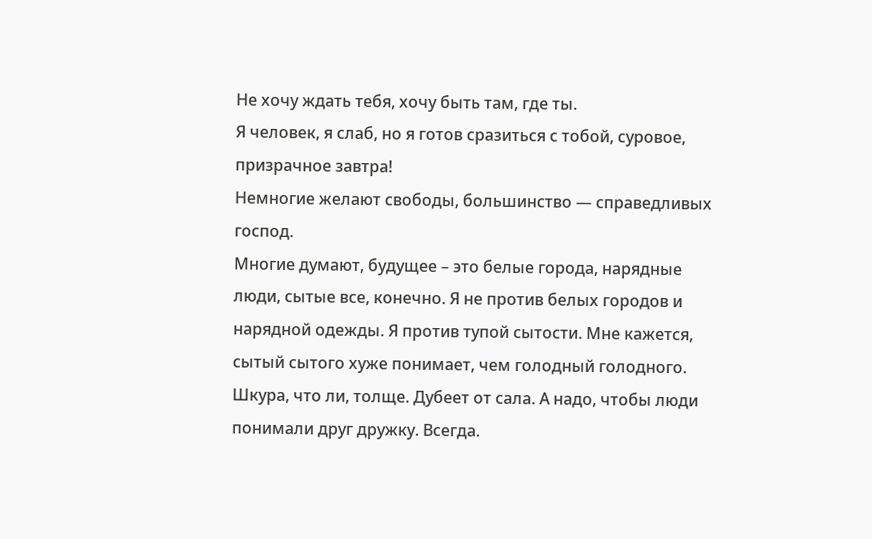Не хочу ждать тебя, хочу быть там, где ты.
Я человек, я слаб, но я готов сразиться с тобой, суровое, призрачное завтра!
Немногие желают свободы, большинство — справедливых господ.
Многие думают, будущее – это белые города, нарядные люди, сытые все, конечно. Я не против белых городов и нарядной одежды. Я против тупой сытости. Мне кажется, сытый сытого хуже понимает, чем голодный голодного. Шкура, что ли, толще. Дубеет от сала. А надо, чтобы люди понимали друг дружку. Всегда.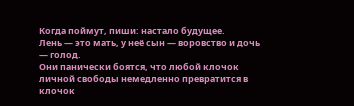Когда поймут, пиши: настало будущее.
Лень — это мать, у неё сын — воровство и дочь — голод.
Они панически боятся, что любой клочок личной свободы немедленно превратится в клочок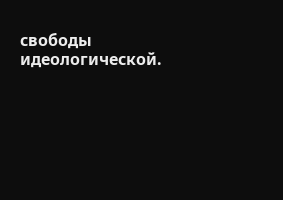свободы идеологической.